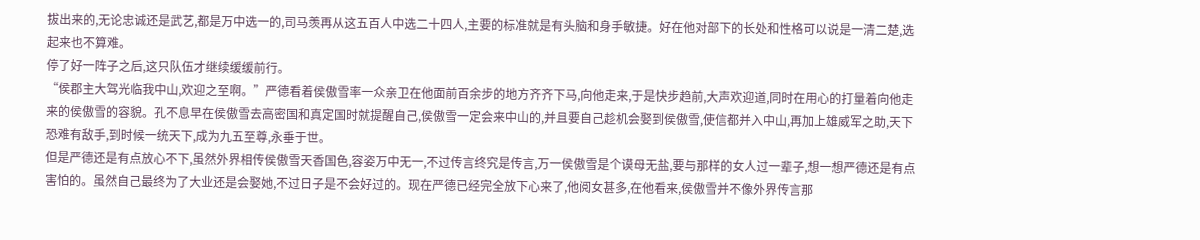拔出来的,无论忠诚还是武艺,都是万中选一的,司马羡再从这五百人中选二十四人,主要的标准就是有头脑和身手敏捷。好在他对部下的长处和性格可以说是一清二楚,选起来也不算难。
停了好一阵子之后,这只队伍才继续缓缓前行。
“侯郡主大驾光临我中山,欢迎之至啊。”严德看着侯傲雪率一众亲卫在他面前百余步的地方齐齐下马,向他走来,于是快步趋前,大声欢迎道,同时在用心的打量着向他走来的侯傲雪的容貌。孔不息早在侯傲雪去高密国和真定国时就提醒自己,侯傲雪一定会来中山的,并且要自己趁机会娶到侯傲雪,使信都并入中山,再加上雄威军之助,天下恐难有敌手,到时候一统天下,成为九五至尊,永垂于世。
但是严德还是有点放心不下,虽然外界相传侯傲雪天香国色,容姿万中无一,不过传言终究是传言,万一侯傲雪是个谟母无盐,要与那样的女人过一辈子,想一想严德还是有点害怕的。虽然自己最终为了大业还是会娶她,不过日子是不会好过的。现在严德已经完全放下心来了,他阅女甚多,在他看来,侯傲雪并不像外界传言那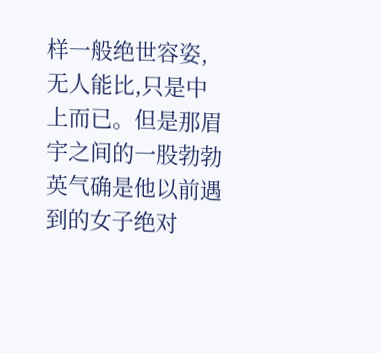样一般绝世容姿,无人能比,只是中上而已。但是那眉宇之间的一股勃勃英气确是他以前遇到的女子绝对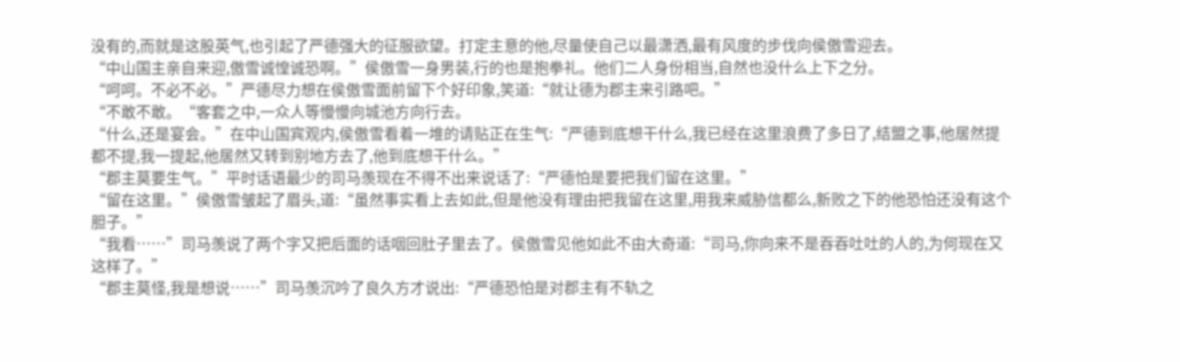没有的,而就是这股英气,也引起了严德强大的征服欲望。打定主意的他,尽量使自己以最潇洒,最有风度的步伐向侯傲雪迎去。
“中山国主亲自来迎,傲雪诚惶诚恐啊。”侯傲雪一身男装,行的也是抱拳礼。他们二人身份相当,自然也没什么上下之分。
“呵呵。不必不必。”严德尽力想在侯傲雪面前留下个好印象,笑道:“就让德为郡主来引路吧。”
“不敢不敢。“客套之中,一众人等慢慢向城池方向行去。
“什么,还是宴会。”在中山国宾观内,侯傲雪看着一堆的请贴正在生气:“严德到底想干什么,我已经在这里浪费了多日了,结盟之事,他居然提都不提,我一提起,他居然又转到别地方去了,他到底想干什么。”
“郡主莫要生气。”平时话语最少的司马羡现在不得不出来说话了:“严德怕是要把我们留在这里。”
“留在这里。”侯傲雪皱起了眉头,道:“虽然事实看上去如此,但是他没有理由把我留在这里,用我来威胁信都么,新败之下的他恐怕还没有这个胆子。”
“我看……”司马羡说了两个字又把后面的话咽回肚子里去了。侯傲雪见他如此不由大奇道:“司马,你向来不是吞吞吐吐的人的,为何现在又这样了。”
“郡主莫怪,我是想说……”司马羡沉吟了良久方才说出:“严德恐怕是对郡主有不轨之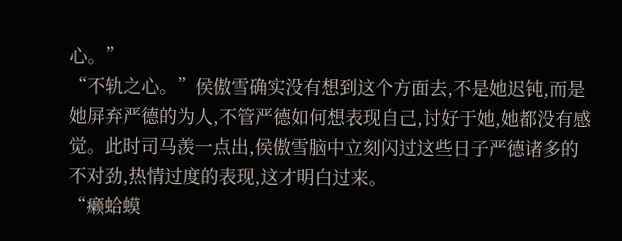心。”
“不轨之心。”侯傲雪确实没有想到这个方面去,不是她迟钝,而是她屏弃严德的为人,不管严德如何想表现自己,讨好于她,她都没有感觉。此时司马羡一点出,侯傲雪脑中立刻闪过这些日子严德诸多的不对劲,热情过度的表现,这才明白过来。
“癞蛤蟆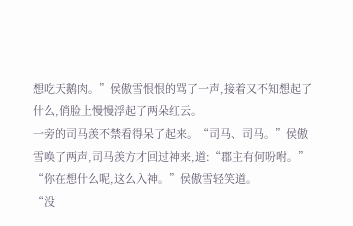想吃天鹅肉。”侯傲雪恨恨的骂了一声,接着又不知想起了什么,俏脸上慢慢浮起了两朵红云。
一旁的司马羡不禁看得呆了起来。“司马、司马。”侯傲雪唤了两声,司马羡方才回过神来,道:“郡主有何吩咐。”
“你在想什么呢,这么入神。”侯傲雪轻笑道。
“没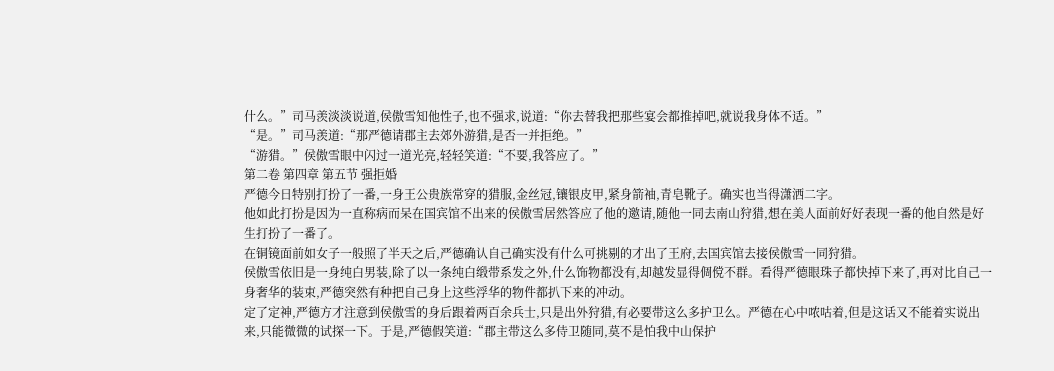什么。”司马羡淡淡说道,侯傲雪知他性子,也不强求,说道:“你去替我把那些宴会都推掉吧,就说我身体不适。”
“是。”司马羡道:“那严德请郡主去郊外游猎,是否一并拒绝。”
“游猎。”侯傲雪眼中闪过一道光亮,轻轻笑道:“不要,我答应了。”
第二卷 第四章 第五节 强拒婚
严德今日特别打扮了一番,一身王公贵族常穿的猎服,金丝冠,镶银皮甲,紧身箭袖,青皂靴子。确实也当得潇洒二字。
他如此打扮是因为一直称病而呆在国宾馆不出来的侯傲雪居然答应了他的邀请,随他一同去南山狩猎,想在美人面前好好表现一番的他自然是好生打扮了一番了。
在铜镜面前如女子一般照了半天之后,严德确认自己确实没有什么可挑剔的才出了王府,去国宾馆去接侯傲雪一同狩猎。
侯傲雪依旧是一身纯白男装,除了以一条纯白缎带系发之外,什么饰物都没有,却越发显得倜傥不群。看得严德眼珠子都快掉下来了,再对比自己一身奢华的装束,严德突然有种把自己身上这些浮华的物件都扒下来的冲动。
定了定神,严德方才注意到侯傲雪的身后跟着两百余兵士,只是出外狩猎,有必要带这么多护卫么。严德在心中哝咕着,但是这话又不能着实说出来,只能微微的试探一下。于是,严德假笑道:“郡主带这么多侍卫随同,莫不是怕我中山保护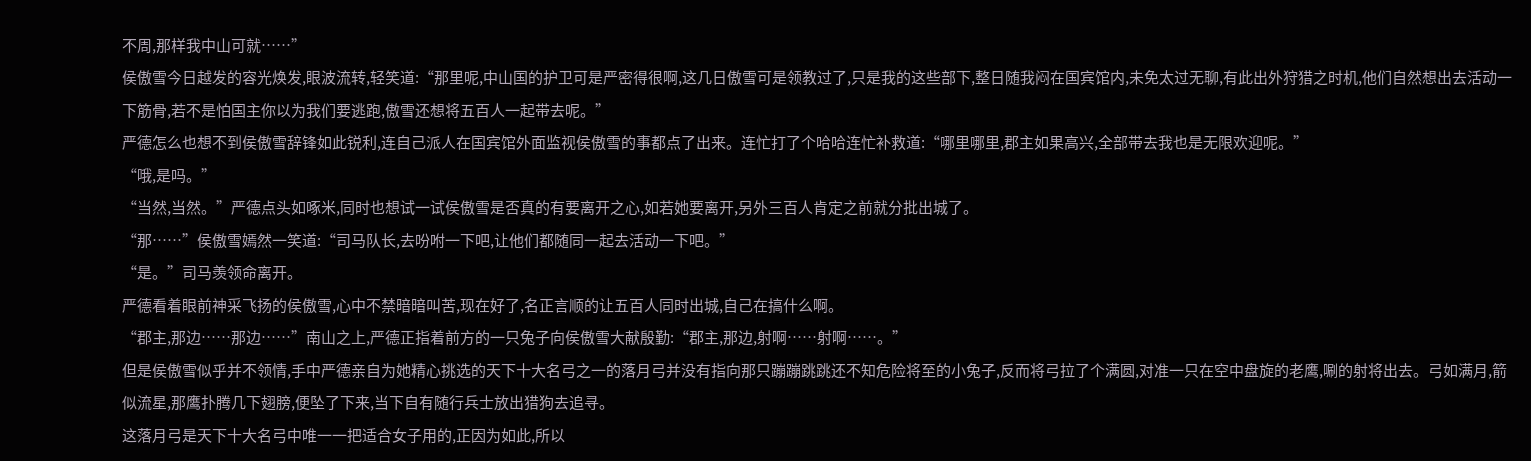不周,那样我中山可就……”
侯傲雪今日越发的容光焕发,眼波流转,轻笑道:“那里呢,中山国的护卫可是严密得很啊,这几日傲雪可是领教过了,只是我的这些部下,整日随我闷在国宾馆内,未免太过无聊,有此出外狩猎之时机,他们自然想出去活动一下筋骨,若不是怕国主你以为我们要逃跑,傲雪还想将五百人一起带去呢。”
严德怎么也想不到侯傲雪辞锋如此锐利,连自己派人在国宾馆外面监视侯傲雪的事都点了出来。连忙打了个哈哈连忙补救道:“哪里哪里,郡主如果高兴,全部带去我也是无限欢迎呢。”
“哦,是吗。”
“当然,当然。”严德点头如啄米,同时也想试一试侯傲雪是否真的有要离开之心,如若她要离开,另外三百人肯定之前就分批出城了。
“那……”侯傲雪嫣然一笑道:“司马队长,去吩咐一下吧,让他们都随同一起去活动一下吧。”
“是。”司马羡领命离开。
严德看着眼前神采飞扬的侯傲雪,心中不禁暗暗叫苦,现在好了,名正言顺的让五百人同时出城,自己在搞什么啊。
“郡主,那边……那边……”南山之上,严德正指着前方的一只兔子向侯傲雪大献殷勤:“郡主,那边,射啊……射啊……。”
但是侯傲雪似乎并不领情,手中严德亲自为她精心挑选的天下十大名弓之一的落月弓并没有指向那只蹦蹦跳跳还不知危险将至的小兔子,反而将弓拉了个满圆,对准一只在空中盘旋的老鹰,唰的射将出去。弓如满月,箭似流星,那鹰扑腾几下翅膀,便坠了下来,当下自有随行兵士放出猎狗去追寻。
这落月弓是天下十大名弓中唯一一把适合女子用的,正因为如此,所以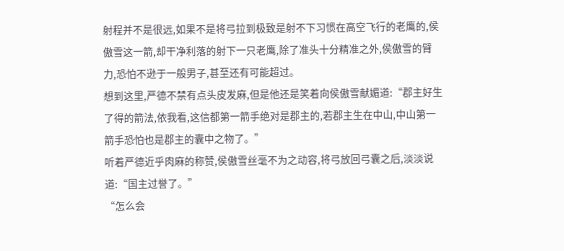射程并不是很远,如果不是将弓拉到极致是射不下习惯在高空飞行的老鹰的,侯傲雪这一箭,却干净利落的射下一只老鹰,除了准头十分精准之外,侯傲雪的臂力,恐怕不逊于一般男子,甚至还有可能超过。
想到这里,严德不禁有点头皮发麻,但是他还是笑着向侯傲雪献媚道:“郡主好生了得的箭法,依我看,这信都第一箭手绝对是郡主的,若郡主生在中山,中山第一箭手恐怕也是郡主的囊中之物了。”
听着严德近乎肉麻的称赞,侯傲雪丝毫不为之动容,将弓放回弓囊之后,淡淡说道:“国主过誉了。”
“怎么会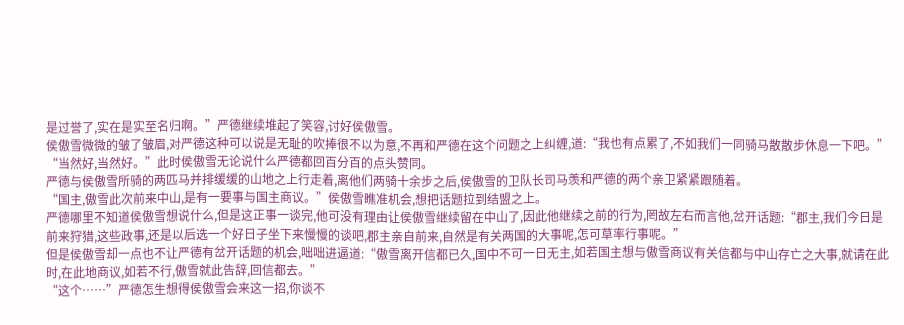是过誉了,实在是实至名归啊。”严德继续堆起了笑容,讨好侯傲雪。
侯傲雪微微的皱了皱眉,对严德这种可以说是无耻的吹捧很不以为意,不再和严德在这个问题之上纠缠,道:“我也有点累了,不如我们一同骑马散散步休息一下吧。”
“当然好,当然好。”此时侯傲雪无论说什么严德都回百分百的点头赞同。
严德与侯傲雪所骑的两匹马并排缓缓的山地之上行走着,离他们两骑十余步之后,侯傲雪的卫队长司马羡和严德的两个亲卫紧紧跟随着。
“国主,傲雪此次前来中山,是有一要事与国主商议。”侯傲雪瞧准机会,想把话题拉到结盟之上。
严德哪里不知道侯傲雪想说什么,但是这正事一谈完,他可没有理由让侯傲雪继续留在中山了,因此他继续之前的行为,罔故左右而言他,岔开话题:“郡主,我们今日是前来狩猎,这些政事,还是以后选一个好日子坐下来慢慢的谈吧,郡主亲自前来,自然是有关两国的大事呢,怎可草率行事呢。”
但是侯傲雪却一点也不让严德有岔开话题的机会,咄咄进逼道:“傲雪离开信都已久,国中不可一日无主,如若国主想与傲雪商议有关信都与中山存亡之大事,就请在此时,在此地商议,如若不行,傲雪就此告辞,回信都去。”
“这个……”严德怎生想得侯傲雪会来这一招,你谈不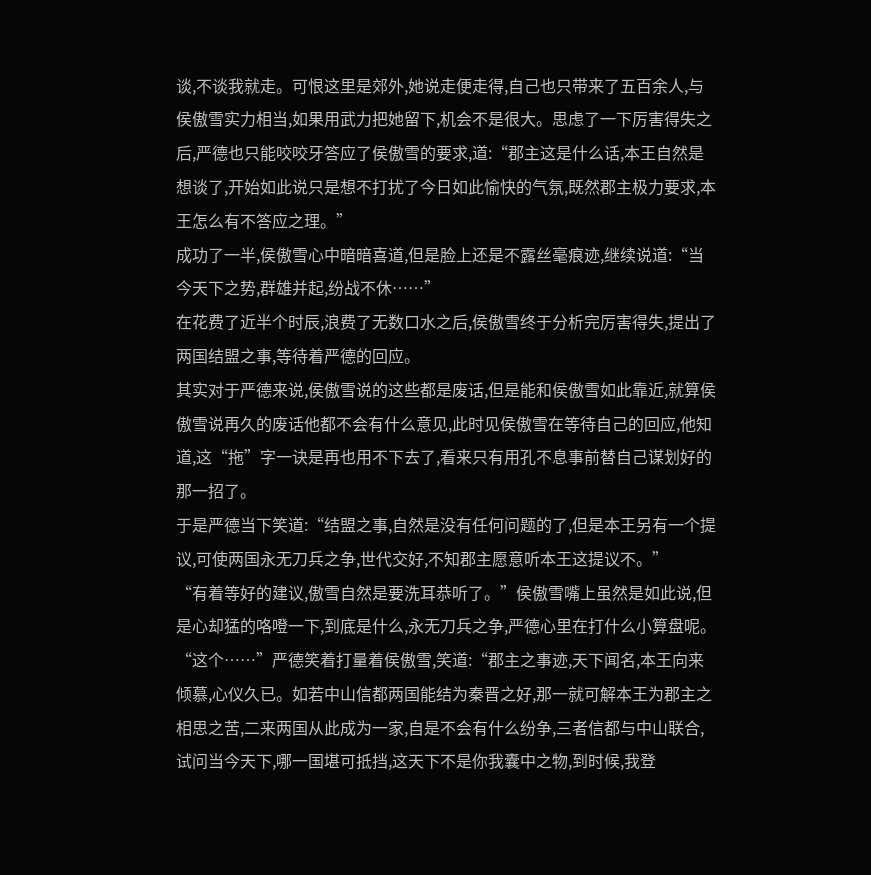谈,不谈我就走。可恨这里是郊外,她说走便走得,自己也只带来了五百余人,与侯傲雪实力相当,如果用武力把她留下,机会不是很大。思虑了一下厉害得失之后,严德也只能咬咬牙答应了侯傲雪的要求,道:“郡主这是什么话,本王自然是想谈了,开始如此说只是想不打扰了今日如此愉快的气氛,既然郡主极力要求,本王怎么有不答应之理。”
成功了一半,侯傲雪心中暗暗喜道,但是脸上还是不露丝毫痕迹,继续说道:“当今天下之势,群雄并起,纷战不休……”
在花费了近半个时辰,浪费了无数口水之后,侯傲雪终于分析完厉害得失,提出了两国结盟之事,等待着严德的回应。
其实对于严德来说,侯傲雪说的这些都是废话,但是能和侯傲雪如此靠近,就算侯傲雪说再久的废话他都不会有什么意见,此时见侯傲雪在等待自己的回应,他知道,这“拖”字一诀是再也用不下去了,看来只有用孔不息事前替自己谋划好的那一招了。
于是严德当下笑道:“结盟之事,自然是没有任何问题的了,但是本王另有一个提议,可使两国永无刀兵之争,世代交好,不知郡主愿意听本王这提议不。”
“有着等好的建议,傲雪自然是要洗耳恭听了。”侯傲雪嘴上虽然是如此说,但是心却猛的咯噔一下,到底是什么,永无刀兵之争,严德心里在打什么小算盘呢。
“这个……”严德笑着打量着侯傲雪,笑道:“郡主之事迹,天下闻名,本王向来倾慕,心仪久已。如若中山信都两国能结为秦晋之好,那一就可解本王为郡主之相思之苦,二来两国从此成为一家,自是不会有什么纷争,三者信都与中山联合,试问当今天下,哪一国堪可抵挡,这天下不是你我囊中之物,到时候,我登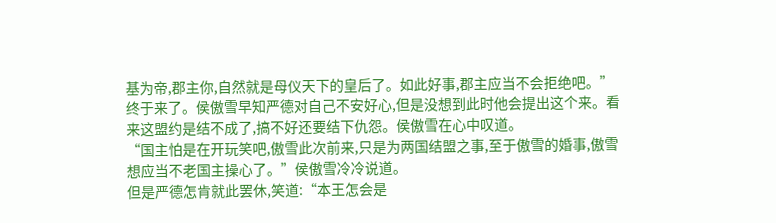基为帝,郡主你,自然就是母仪天下的皇后了。如此好事,郡主应当不会拒绝吧。”
终于来了。侯傲雪早知严德对自己不安好心,但是没想到此时他会提出这个来。看来这盟约是结不成了,搞不好还要结下仇怨。侯傲雪在心中叹道。
“国主怕是在开玩笑吧,傲雪此次前来,只是为两国结盟之事,至于傲雪的婚事,傲雪想应当不老国主操心了。”侯傲雪冷冷说道。
但是严德怎肯就此罢休,笑道:“本王怎会是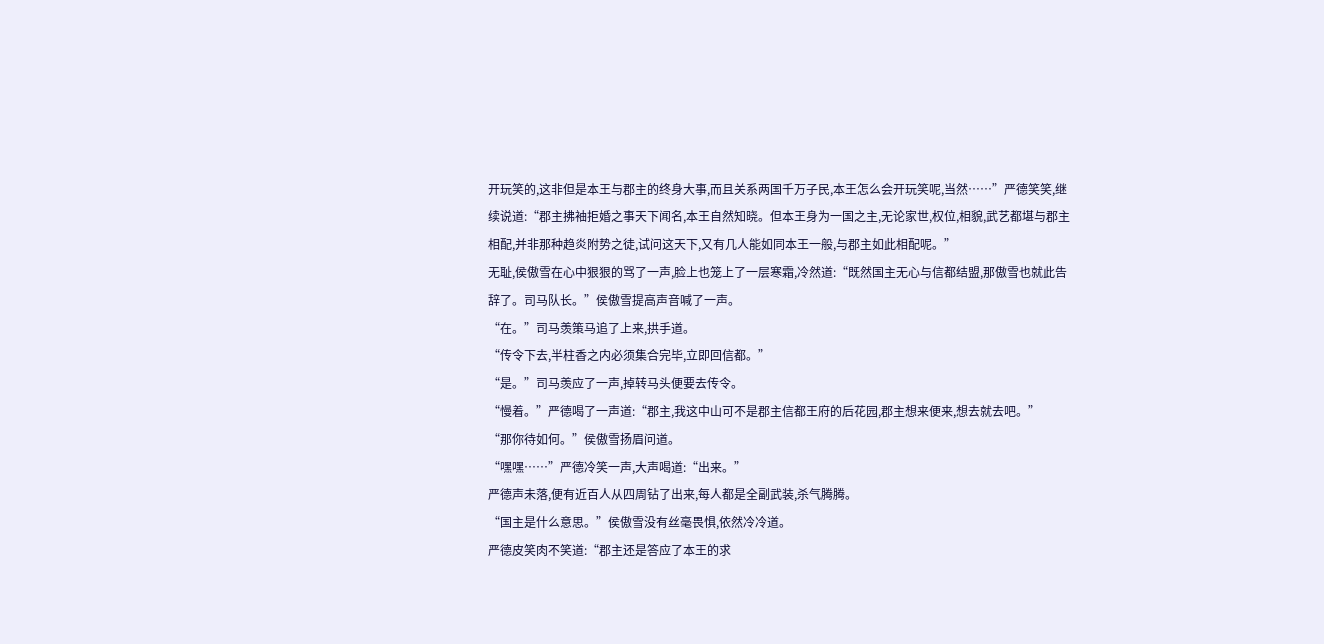开玩笑的,这非但是本王与郡主的终身大事,而且关系两国千万子民,本王怎么会开玩笑呢,当然……”严德笑笑,继续说道:“郡主拂袖拒婚之事天下闻名,本王自然知晓。但本王身为一国之主,无论家世,权位,相貌,武艺都堪与郡主相配,并非那种趋炎附势之徒,试问这天下,又有几人能如同本王一般,与郡主如此相配呢。”
无耻,侯傲雪在心中狠狠的骂了一声,脸上也笼上了一层寒霜,冷然道:“既然国主无心与信都结盟,那傲雪也就此告辞了。司马队长。”侯傲雪提高声音喊了一声。
“在。”司马羡策马追了上来,拱手道。
“传令下去,半柱香之内必须集合完毕,立即回信都。”
“是。”司马羡应了一声,掉转马头便要去传令。
“慢着。”严德喝了一声道:“郡主,我这中山可不是郡主信都王府的后花园,郡主想来便来,想去就去吧。”
“那你待如何。”侯傲雪扬眉问道。
“嘿嘿……”严德冷笑一声,大声喝道:“出来。”
严德声未落,便有近百人从四周钻了出来,每人都是全副武装,杀气腾腾。
“国主是什么意思。”侯傲雪没有丝毫畏惧,依然冷冷道。
严德皮笑肉不笑道:“郡主还是答应了本王的求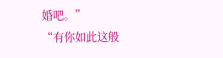婚吧。”
“有你如此这般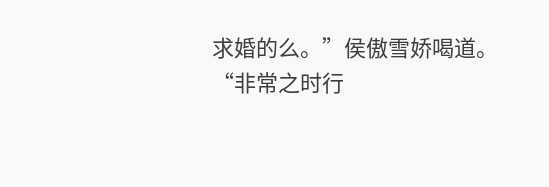求婚的么。”侯傲雪娇喝道。
“非常之时行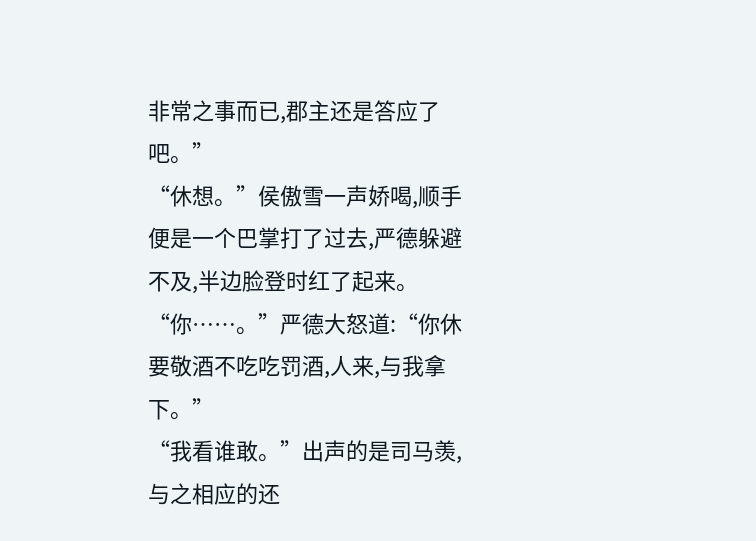非常之事而已,郡主还是答应了吧。”
“休想。”侯傲雪一声娇喝,顺手便是一个巴掌打了过去,严德躲避不及,半边脸登时红了起来。
“你……。”严德大怒道:“你休要敬酒不吃吃罚酒,人来,与我拿下。”
“我看谁敢。”出声的是司马羡,与之相应的还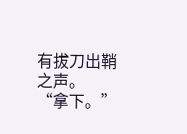有拔刀出鞘之声。
“拿下。”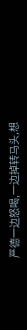严德一边怒喝,一边掉转马头,想